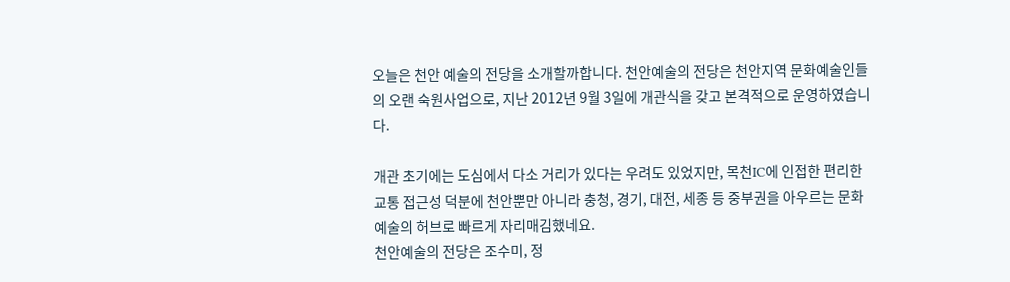오늘은 천안 예술의 전당을 소개할까합니다. 천안예술의 전당은 천안지역 문화예술인들의 오랜 숙원사업으로, 지난 2012년 9월 3일에 개관식을 갖고 본격적으로 운영하였습니다.

개관 초기에는 도심에서 다소 거리가 있다는 우려도 있었지만, 목천IC에 인접한 편리한 교통 접근성 덕분에 천안뿐만 아니라 충청, 경기, 대전, 세종 등 중부권을 아우르는 문화 예술의 허브로 빠르게 자리매김했네요.
천안예술의 전당은 조수미, 정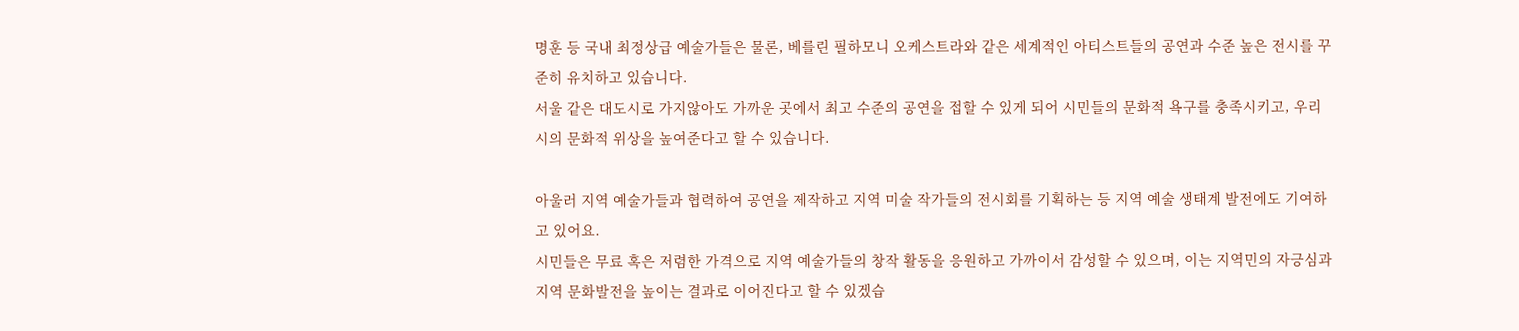명훈 등 국내 최정상급 예술가들은 물론, 베를린 필하모니 오케스트라와 같은 세계적인 아티스트들의 공연과 수준 높은 전시를 꾸준히 유치하고 있습니다.
서울 같은 대도시로 가지않아도 가까운 곳에서 최고 수준의 공연을 접할 수 있게 되어 시민들의 문화적 욕구를 충족시키고, 우리 시의 문화적 위상을 높여준다고 할 수 있습니다.

아울러 지역 예술가들과 협력하여 공연을 제작하고 지역 미술 작가들의 전시회를 기획하는 등 지역 예술 생태계 발전에도 기여하고 있어요.
시민들은 무료 혹은 저렴한 가격으로 지역 예술가들의 창작 활동을 응원하고 가까이서 감성할 수 있으며, 이는 지역민의 자긍심과 지역 문화발전을 높이는 결과로 이어진다고 할 수 있겠습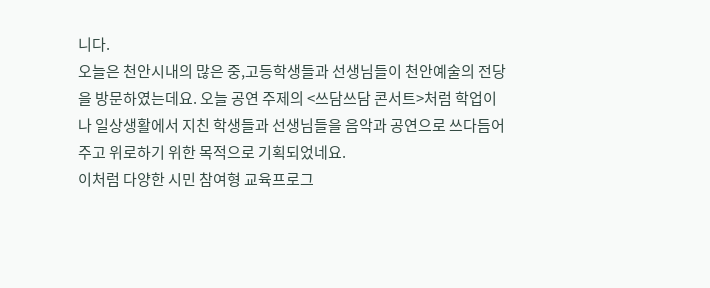니다.
오늘은 천안시내의 많은 중,고등학생들과 선생님들이 천안예술의 전당을 방문하였는데요. 오늘 공연 주제의 <쓰담쓰담 콘서트>처럼 학업이나 일상생활에서 지친 학생들과 선생님들을 음악과 공연으로 쓰다듬어주고 위로하기 위한 목적으로 기획되었네요.
이처럼 다양한 시민 참여형 교육프로그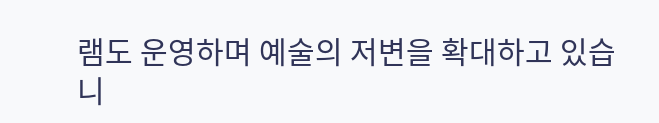램도 운영하며 예술의 저변을 확대하고 있습니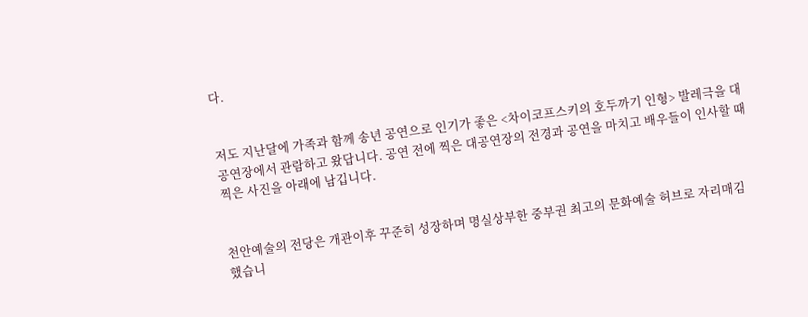다.


저도 지난달에 가족과 함께 송년 공연으로 인기가 좋은 <차이코프스키의 호두까기 인형> 발레극을 대공연장에서 관람하고 왔답니다. 공연 전에 찍은 대공연장의 전경과 공연을 마치고 배우들이 인사할 때 찍은 사진을 아래에 남깁니다.


천안예술의 전당은 개관이후 꾸준히 성장하며 명실상부한 중부권 최고의 문화예술 허브로 자리매김했습니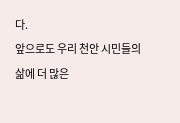다.
앞으로도 우리 천안 시민들의 삶에 더 많은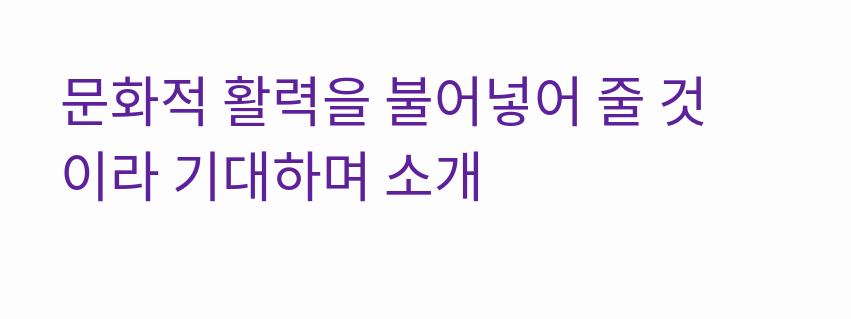문화적 활력을 불어넣어 줄 것이라 기대하며 소개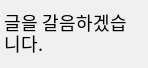글을 갈음하겠습니다.